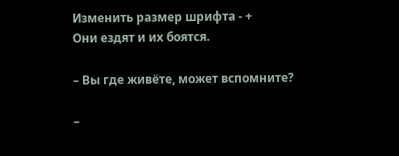Изменить размер шрифта - +
Они ездят и их боятся.

– Вы где живёте, может вспомните?

–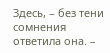Здесь, – без тени сомнения ответила она. –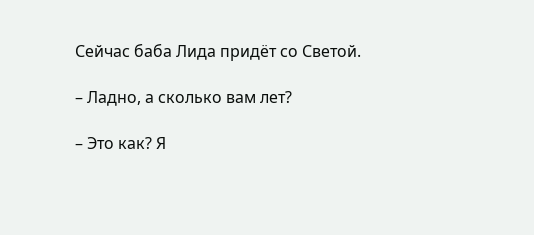Сейчас баба Лида придёт со Светой.

– Ладно, а сколько вам лет?

– Это как? Я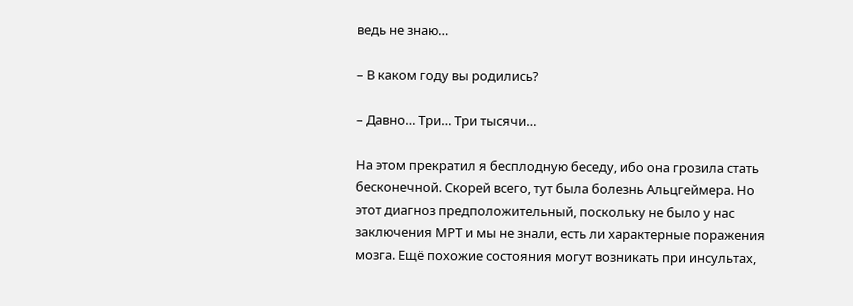ведь не знаю…

– В каком году вы родились?

– Давно… Три… Три тысячи…

На этом прекратил я бесплодную беседу, ибо она грозила стать бесконечной. Скорей всего, тут была болезнь Альцгеймера. Но этот диагноз предположительный, поскольку не было у нас заключения МРТ и мы не знали, есть ли характерные поражения мозга. Ещё похожие состояния могут возникать при инсультах,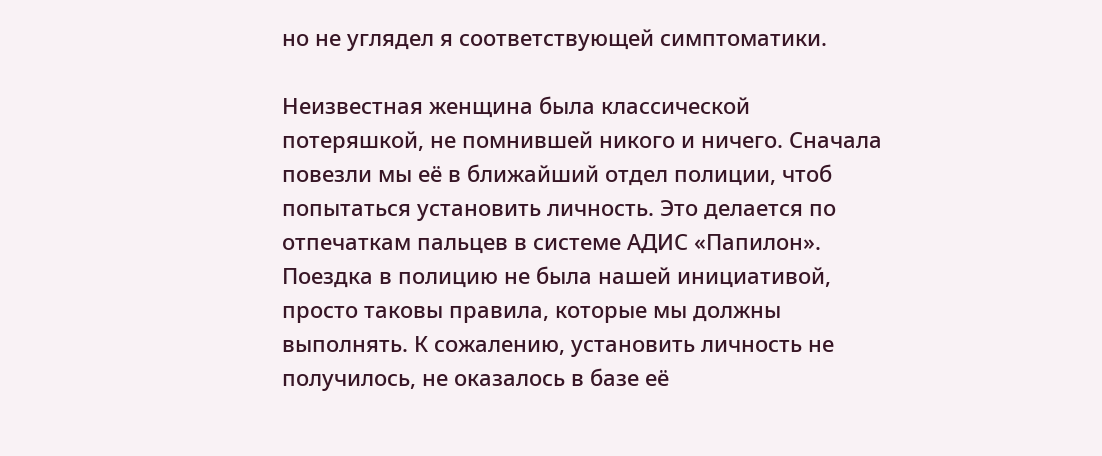но не углядел я соответствующей симптоматики.

Неизвестная женщина была классической потеряшкой, не помнившей никого и ничего. Сначала повезли мы её в ближайший отдел полиции, чтоб попытаться установить личность. Это делается по отпечаткам пальцев в системе АДИС «Папилон». Поездка в полицию не была нашей инициативой, просто таковы правила, которые мы должны выполнять. К сожалению, установить личность не получилось, не оказалось в базе её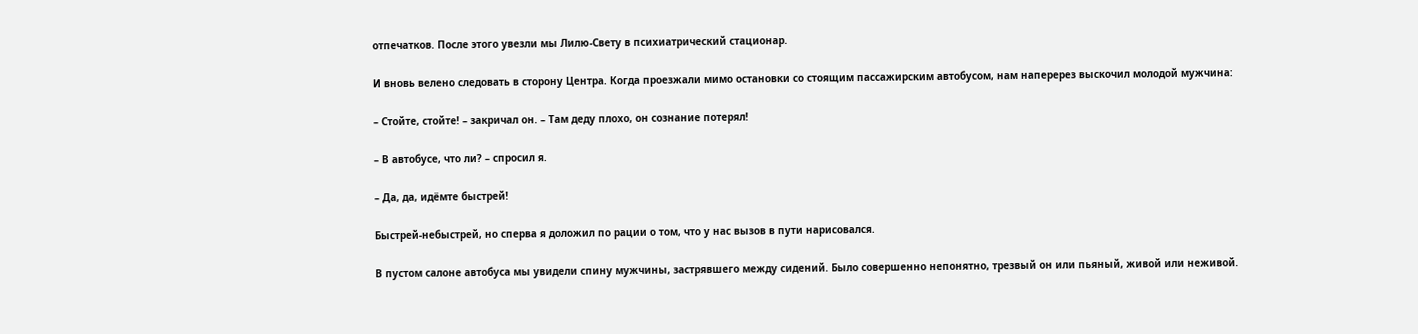отпечатков. После этого увезли мы Лилю-Свету в психиатрический стационар.

И вновь велено следовать в сторону Центра. Когда проезжали мимо остановки со стоящим пассажирским автобусом, нам наперерез выскочил молодой мужчина:

– Стойте, стойте! – закричал он. – Там деду плохо, он сознание потерял!

– В автобусе, что ли? – спросил я.

– Да, да, идёмте быстрей!

Быстрей-небыстрей, но сперва я доложил по рации о том, что у нас вызов в пути нарисовался.

В пустом салоне автобуса мы увидели спину мужчины, застрявшего между сидений. Было совершенно непонятно, трезвый он или пьяный, живой или неживой.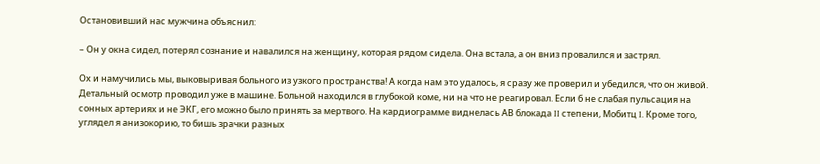Остановивший нас мужчина объяснил:

– Он у окна сидел, потерял сознание и навалился на женщину, которая рядом сидела. Она встала, а он вниз провалился и застрял.

Ох и намучились мы, выковыривая больного из узкого пространства! А когда нам это удалось, я сразу же проверил и убедился, что он живой. Детальный осмотр проводил уже в машине. Больной находился в глубокой коме, ни на что не реагировал. Если б не слабая пульсация на сонных артериях и не ЭКГ, его можно было принять за мертвого. На кардиограмме виднелась АВ блокада II степени, Мобитц I. Кроме того, углядел я анизокорию, то бишь зрачки разных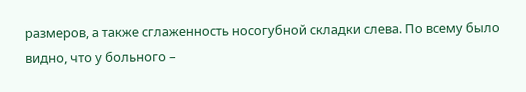размеров, а также сглаженность носогубной складки слева. По всему было видно, что у больного –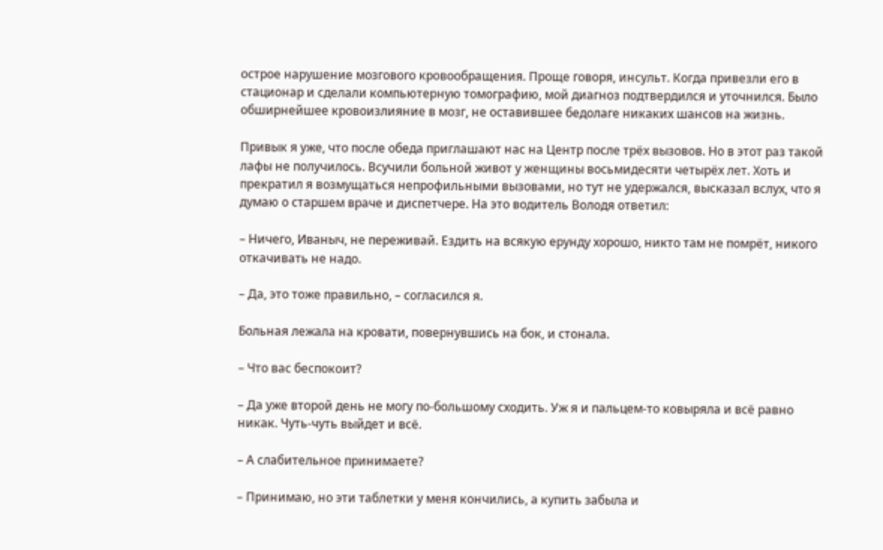острое нарушение мозгового кровообращения. Проще говоря, инсульт. Когда привезли его в стационар и сделали компьютерную томографию, мой диагноз подтвердился и уточнился. Было обширнейшее кровоизлияние в мозг, не оставившее бедолаге никаких шансов на жизнь.

Привык я уже, что после обеда приглашают нас на Центр после трёх вызовов. Но в этот раз такой лафы не получилось. Всучили больной живот у женщины восьмидесяти четырёх лет. Хоть и прекратил я возмущаться непрофильными вызовами, но тут не удержался, высказал вслух, что я думаю о старшем враче и диспетчере. На это водитель Володя ответил:

– Ничего, Иваныч, не переживай. Ездить на всякую ерунду хорошо, никто там не помрёт, никого откачивать не надо.

– Да, это тоже правильно, – согласился я.

Больная лежала на кровати, повернувшись на бок, и стонала.

– Что вас беспокоит?

– Да уже второй день не могу по-большому сходить. Уж я и пальцем-то ковыряла и всё равно никак. Чуть-чуть выйдет и всё.

– А слабительное принимаете?

– Принимаю, но эти таблетки у меня кончились, а купить забыла и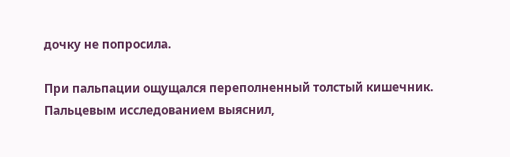дочку не попросила.

При пальпации ощущался переполненный толстый кишечник. Пальцевым исследованием выяснил,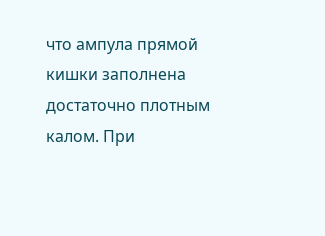что ампула прямой кишки заполнена достаточно плотным калом. При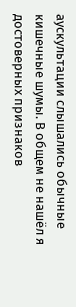аускультации слышались обычные кишечные шумы. В общем не нашёл я достоверных признаков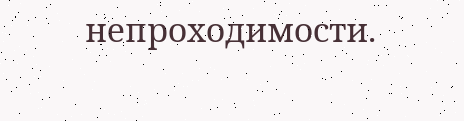непроходимости.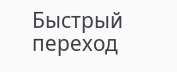Быстрый переход